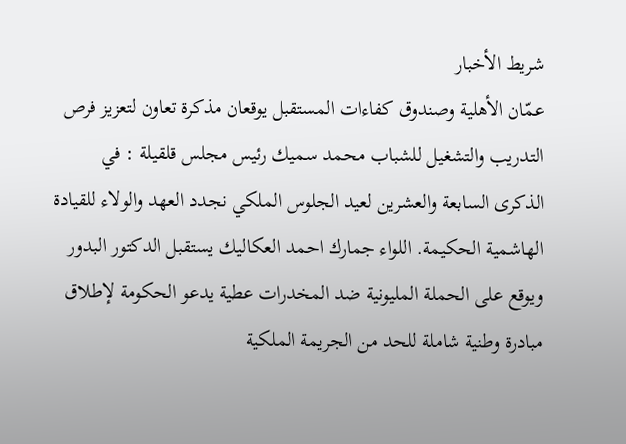شريط الأخبار
عمّان الأهلية وصندوق كفاءات المستقبل يوقعان مذكرة تعاون لتعزيز فرص التدريب والتشغيل للشباب محمد سميك رئيس مجلس قلقيلة : في الذكرى السابعة والعشرين لعيد الجلوس الملكي نجدد العهد والولاء للقيادة الهاشمية الحكيمة. اللواء جمارك احمد العكاليك يستقبل الدكتور البدور ويوقع على الحملة المليونية ضد المخدرات عطية يدعو الحكومة لإطلاق مبادرة وطنية شاملة للحد من الجريمة الملكية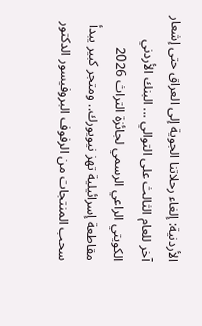الأردنية: إلغاء رحلاتنا الجوية إلى العراق حتى إشعار آخر للعام الثالث على التوالي ... البنك الأردني الكويتي الراعي الرسمي لجائزة التراث 2026 مقاطعة إسرائيلية تهز نيويورك.. ومتجر كبير يبدأ سحب المنتجات من الرفوف البروفيسور الدكتور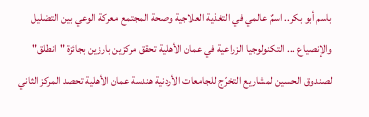باسم أبو بكر.. اسمٌ عالمي في التغذية العلاجية وصحة المجتمع معركة الوعي بين التضليل والإنصياع ... التكنولوجيا الزراعية في عمان الأهلية تحقق مركزين بارزين بجائزة "انطلق" لصندوق الحسين لمشاريع التخرّج للجامعات الأردنية هندسة عمان الأهلية تحصد المركز الثاني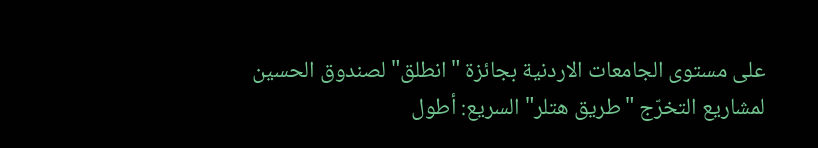على مستوى الجامعات الاردنية بجائزة "انطلق" لصندوق الحسين لمشاريع التخرّج "طريق هتلر" السريع: أطول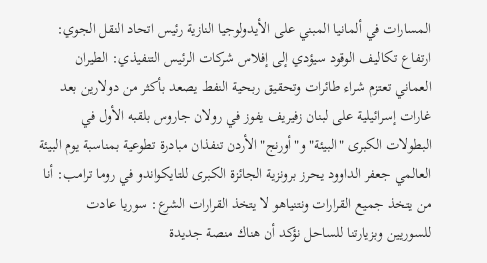المسارات في ألمانيا المبني على الأيدولوجيا النازية رئيس اتحاد النقل الجوي: ارتفاع تكاليف الوقود سيؤدي إلى إفلاس شركات الرئيس التنفيذي: الطيران العماني تعتزم شراء طائرات وتحقيق ربحية النفط يصعد بأكثر من دولارين بعد غارات إسرائيلية على لبنان زفيريف يفوز في رولان جاروس بلقبه الأول في البطولات الكبرى "البيئة" و"أورنج" الأردن تنفذان مبادرة تطوعية بمناسبة يوم البيئة العالمي جعفر الداوود يحرز برونزية الجائزة الكبرى للتايكواندو في روما ترامب: أنا من يتخذ جميع القرارات ونتنياهو لا يتخذ القرارات الشرع: سوريا عادت للسوريين وبزيارتنا للساحل نؤكد أن هناك منصة جديدة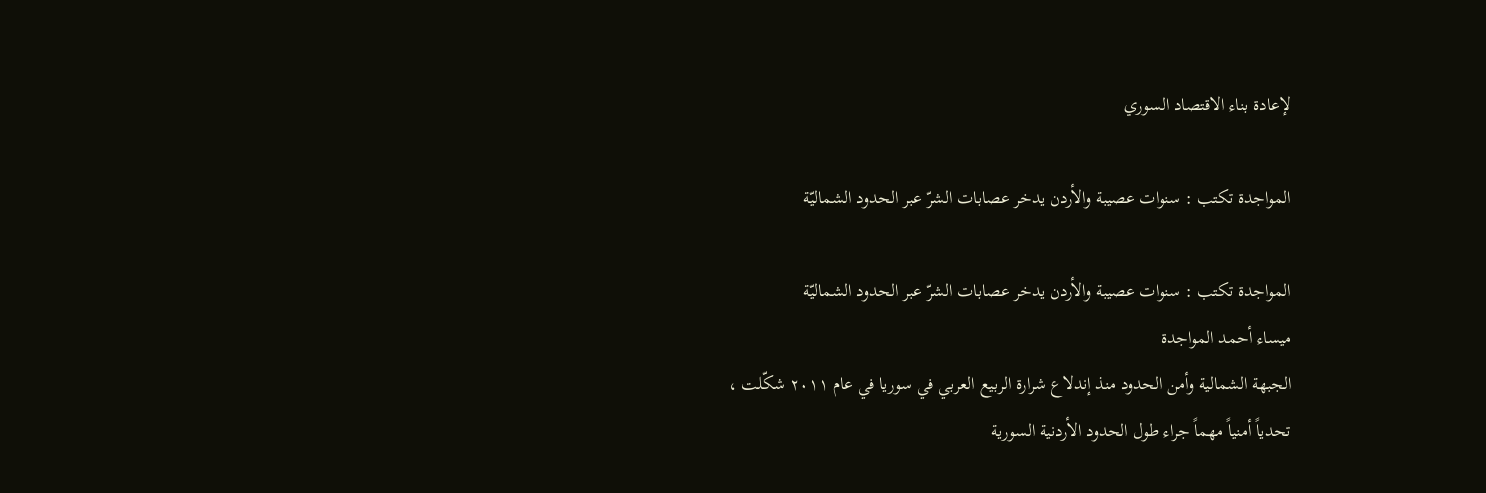لإعادة بناء الاقتصاد السوري

المواجدة تكتب : سنوات عصيبة والأردن يدخر عصابات الشرّ عبر الحدود الشماليّة

المواجدة تكتب : سنوات عصيبة والأردن يدخر عصابات الشرّ عبر الحدود الشماليّة
ميساء أحمد المواجدة
الجبهة الشمالية وأمن الحدود منذ إندلاع شرارة الربيع العربي في سوريا في عام ٢٠١١ شكّلت ، تحدياً أمنياً مهماً جراء طول الحدود الأردنية السورية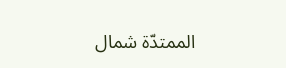الممتدّة شمال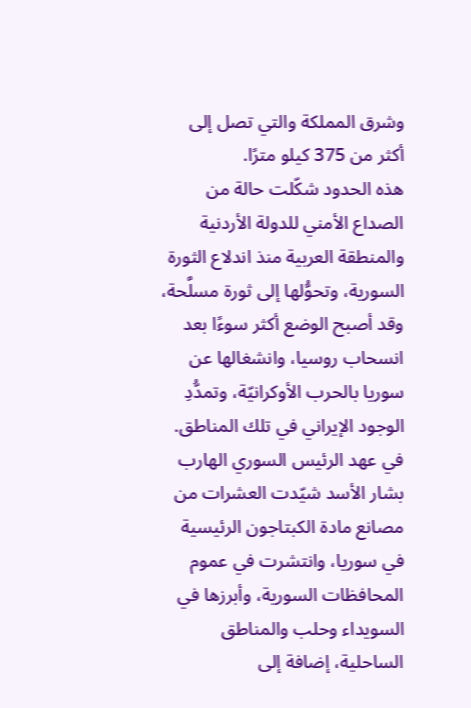وشرق المملكة والتي تصل إلى أكثر من 375 كيلو مترًا.
هذه الحدود شكّلت حالة من الصداع الأمني للدولة الأردنية والمنطقة العربية منذ اندلاع الثورة السورية، وتحوُّلها إلى ثورة مسلَّحة، وقد أصبح الوضع أكثر سوءًا بعد انسحاب روسيا، وانشغالها عن سوريا بالحرب الأوكرانيّة، وتمدُّدِ الوجود الإيراني في تلك المناطق.
في عهد الرئيس السوري الهارب بشار الأسد شيّدت العشرات من مصانع مادة الكبتاجون الرئيسية في سوريا، وانتشرت في عموم المحافظات السورية، وأبرزها في السويداء وحلب والمناطق الساحلية، إضافة إلى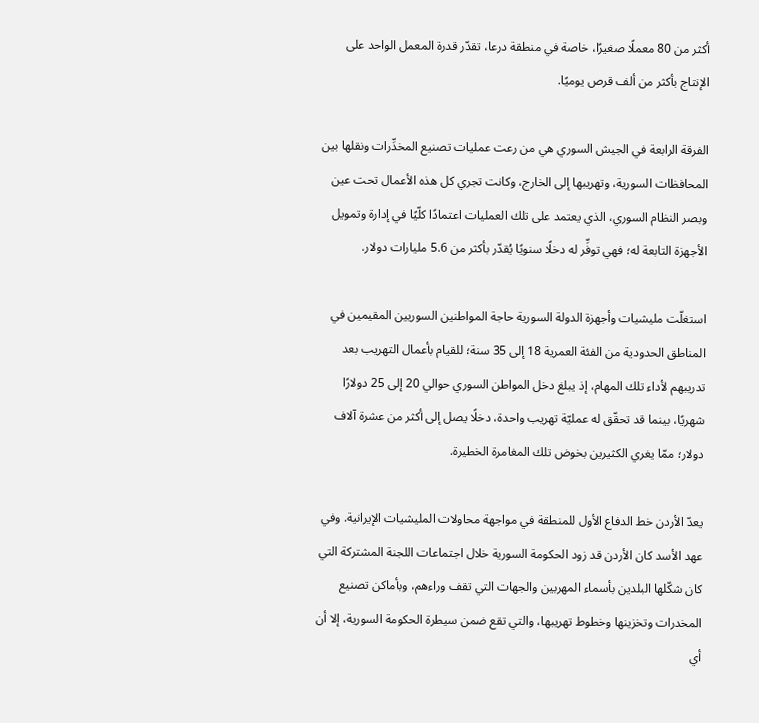أكثر من 80 معملًا صغيرًا، خاصة في منطقة درعا، تقدّر قدرة المعمل الواحد على الإنتاج بأكثر من ألف قرص يوميًا.

الفرقة الرابعة في الجيش السوري هي من رعت عمليات تصنيع المخدِّرات ونقلها بين المحافظات السورية، وتهريبها إلى الخارج، وكانت تجري كل هذه الأعمال تحت عين وبصر النظام السوري، الذي يعتمد على تلك العمليات اعتمادًا كلّيًا في إدارة وتمويل الأجهزة التابعة له؛ فهي توفِّر له دخلًا سنويًا يُقدّر بأكثر من 5.6 مليارات دولار.

استغلّت مليشيات وأجهزة الدولة السورية حاجة المواطنين السوريين المقيمين في المناطق الحدودية من الفئة العمرية 18 إلى 35 سنة؛ للقيام بأعمال التهريب بعد تدريبهم لأداء تلك المهام، إذ يبلغ دخل المواطن السوري حوالي 20 إلى 25 دولارًا شهريًا، بينما قد تحقّق له عمليّة تهريب واحدة، دخلًا يصل إلى أكثر من عشرة آلاف دولار؛ ممّا يغري الكثيرين بخوض تلك المغامرة الخطيرة.

يعدّ الأردن خط الدفاع الأول للمنطقة في مواجهة محاولات المليشيات الإيرانية. وفي عهد الأسد كان الأردن قد زود الحكومة السورية خلال اجتماعات اللجنة المشتركة التي كان شكّلها البلدين بأسماء المهربين والجهات التي تقف وراءهم، وبأماكن تصنيع المخدرات وتخزينها وخطوط تهريبها، والتي تقع ضمن سيطرة الحكومة السورية، إلا أن أي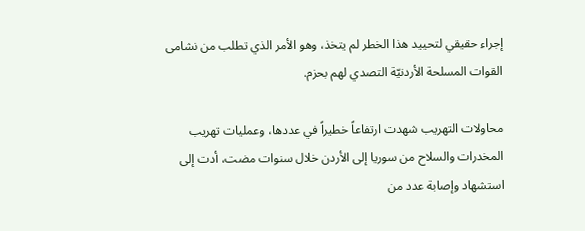إجراء حقيقي لتحييد هذا الخطر لم يتخذ، وهو الأمر الذي تطلب من نشامى القوات المسلحة الأردنيّة التصدي لهم بحزم.

محاولات التهريب شهدت ارتفاعاً خطيراً في عددها، وعمليات تهريب المخدرات والسلاح من سوريا إلى الأردن خلال سنوات مضت، أدت إلى استشهاد وإصابة عدد من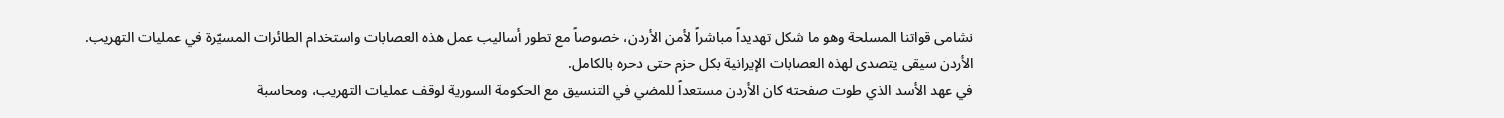نشامى قواتنا المسلحة وهو ما شكل تهديداً مباشراً لأمن الأردن، خصوصاً مع تطور أساليب عمل هذه العصابات واستخدام الطائرات المسيّرة في عمليات التهريب.
الأردن سيقى يتصدى لهذه العصابات الإيرانية بكل حزم حتى دحره بالكامل.
في عهد الأسد الذي طوت صفحته كان الأردن مستعداً للمضي في التنسيق مع الحكومة السورية لوقف عمليات التهريب، ومحاسبة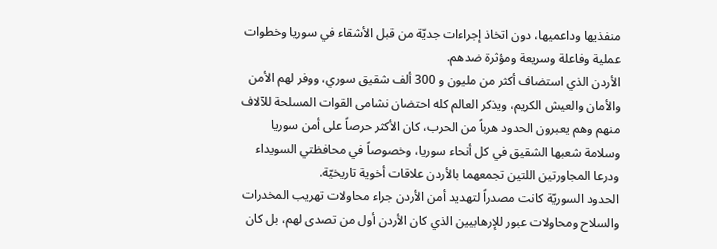منفذيها وداعميها، دون اتخاذ إجراءات جديّة من قبل الأشقاء في سوريا وخطوات عملية وفاعلة وسريعة ومؤثرة ضدهم.
الأردن الذي استضاف أكثر من مليون و 300 ألف شقيق سوري، ووفر لهم الأمن والأمان والعيش الكريم، ويذكر العالم كله احتضان نشامى القوات المسلحة للآلاف منهم وهم يعبرون الحدود هرباً من الحرب، كان الأكثر حرصاً على أمن سوريا وسلامة شعبها الشقيق في كل أنحاء سوريا، وخصوصاً في محافظتي السويداء ودرعا المجاورتين اللتين تجمعهما بالأردن علاقات أخوية تاريخيّة.
الحدود السوريّة كانت مصدراً لتهديد أمن الأردن جراء محاولات تهريب المخدرات والسلاح ومحاولات عبور للإرهابيين الذي كان الأردن أول من تصدى لهم، بل كان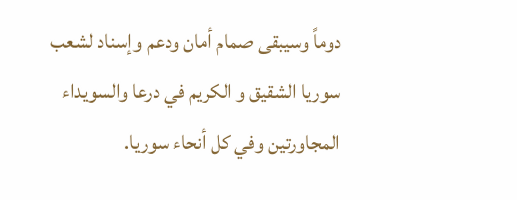دوماً وسيبقى صمام أمان ودعم وإسناد لشعب سوريا الشقيق و الكريم في درعا والسويداء المجاورتين وفي كل أنحاء سوريا.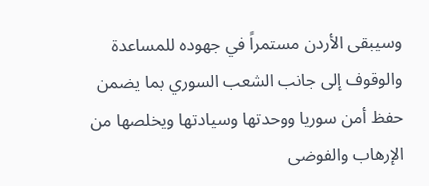وسيبقى الأردن مستمراً في جهوده للمساعدة والوقوف إلى جانب الشعب السوري بما يضمن حفظ أمن سوريا ووحدتها وسيادتها ويخلصها من الإرهاب والفوضى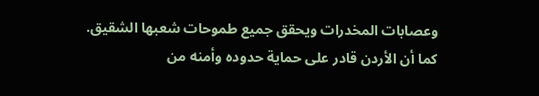وعصابات المخدرات ويحقق جميع طموحات شعبها الشقيق.
كما أن الأردن قادر على حماية حدوده وأمنه من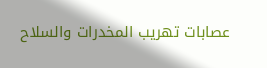عصابات تهريب المخدرات والسلاح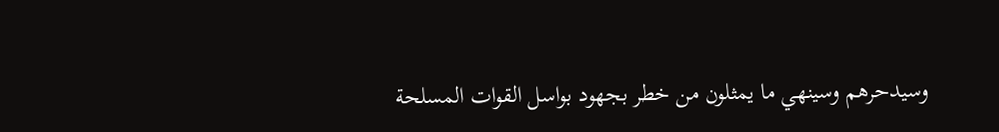وسيدحرهم وسينهي ما يمثلون من خطر بجهود بواسل القوات المسلحة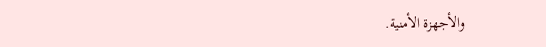والأجهزة الأمنية.